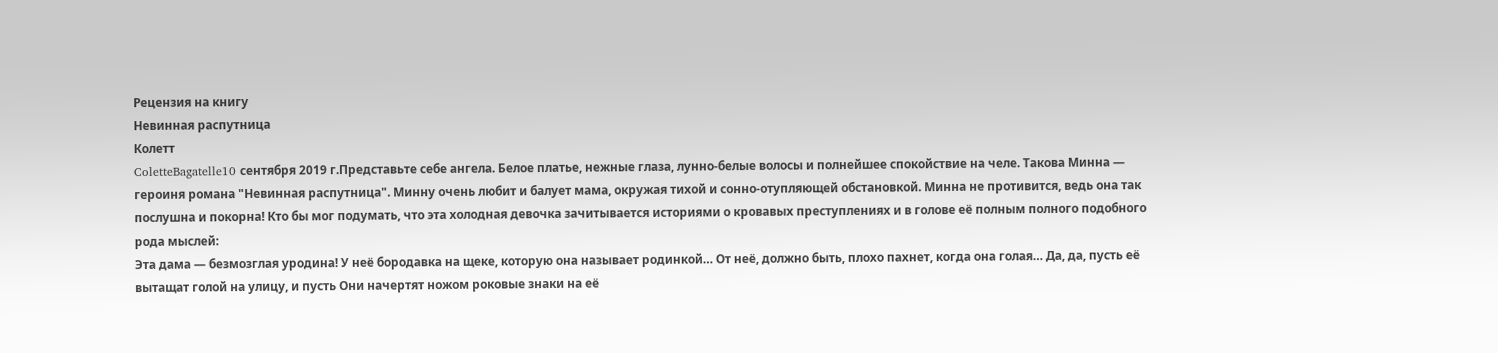Рецензия на книгу
Невинная распутница
Колетт
ColetteBagatelle10 сентября 2019 г.Представьте себе ангела. Белое платье, нежные глаза, лунно-белые волосы и полнейшее спокойствие на челе. Такова Минна — героиня романа "Невинная распутница". Минну очень любит и балует мама, окружая тихой и сонно-отупляющей обстановкой. Минна не противится, ведь она так послушна и покорна! Кто бы мог подумать, что эта холодная девочка зачитывается историями о кровавых преступлениях и в голове её полным полного подобного рода мыслей:
Эта дама — безмозглая уродина! У неё бородавка на щеке, которую она называет родинкой… От неё, должно быть, плохо пахнет, когда она голая… Да, да, пусть её вытащат голой на улицу, и пусть Они начертят ножом роковые знаки на её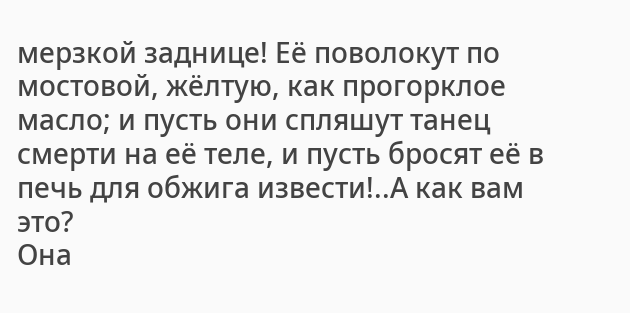мерзкой заднице! Её поволокут по мостовой, жёлтую, как прогорклое масло; и пусть они спляшут танец смерти на её теле, и пусть бросят её в печь для обжига извести!..А как вам это?
Она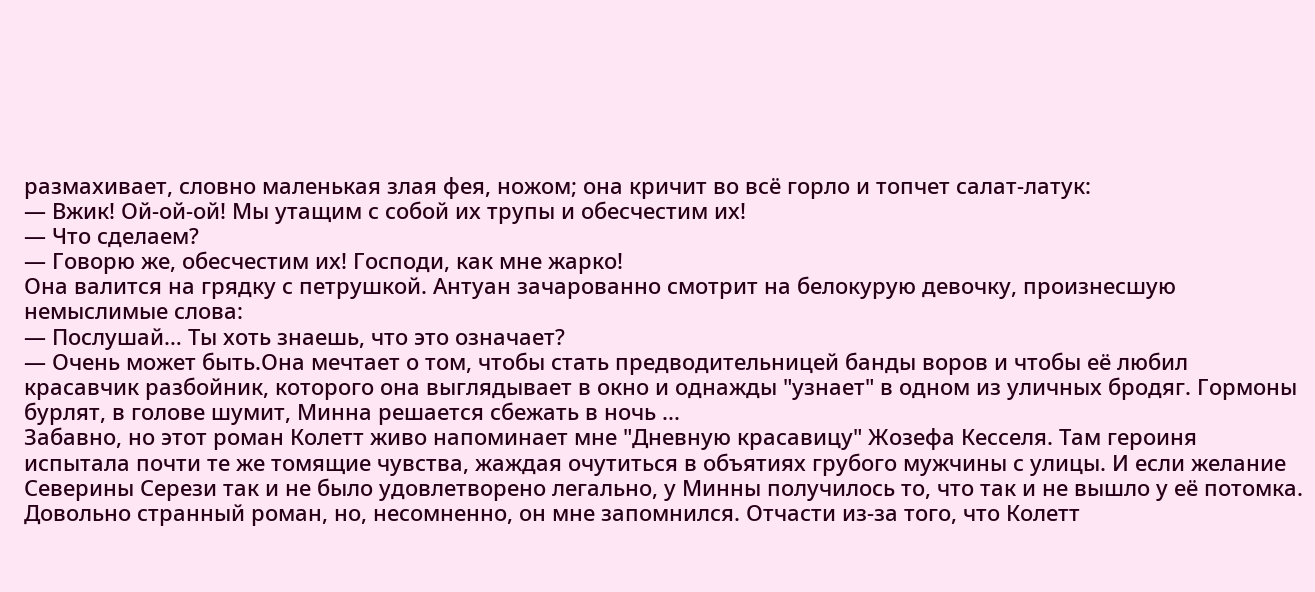размахивает, словно маленькая злая фея, ножом; она кричит во всё горло и топчет салат-латук:
— Вжик! Ой-ой-ой! Мы утащим с собой их трупы и обесчестим их!
— Что сделаем?
— Говорю же, обесчестим их! Господи, как мне жарко!
Она валится на грядку с петрушкой. Антуан зачарованно смотрит на белокурую девочку, произнесшую немыслимые слова:
— Послушай… Ты хоть знаешь, что это означает?
— Очень может быть.Она мечтает о том, чтобы стать предводительницей банды воров и чтобы её любил красавчик разбойник, которого она выглядывает в окно и однажды "узнает" в одном из уличных бродяг. Гормоны бурлят, в голове шумит, Минна решается сбежать в ночь ...
Забавно, но этот роман Колетт живо напоминает мне "Дневную красавицу" Жозефа Кесселя. Там героиня испытала почти те же томящие чувства, жаждая очутиться в объятиях грубого мужчины с улицы. И если желание Северины Серези так и не было удовлетворено легально, у Минны получилось то, что так и не вышло у её потомка. Довольно странный роман, но, несомненно, он мне запомнился. Отчасти из-за того, что Колетт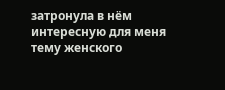затронула в нём интересную для меня тему женского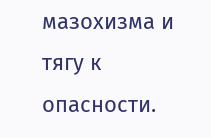мазохизма и тягу к опасности.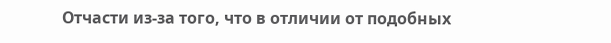Отчасти из-за того, что в отличии от подобных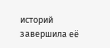историй завершила её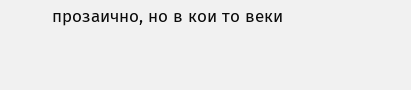прозаично, но в кои то веки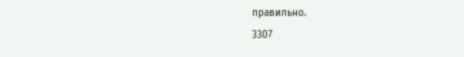правильно.
3307